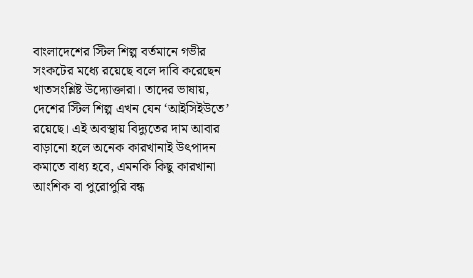বাংলাদেশের স্টিল শিল্প বর্তমানে গভীর সংকটের মধ্যে রয়েছে বলে দাবি করেছেন খাতসংশ্লিষ্ট উদ্যোক্তারা। তাদের ভাষায়, দেশের স্টিল শিল্প এখন যেন ‘আইসিইউতে’ রয়েছে। এই অবস্থায় বিদ্যুতের দাম আবার বাড়ানো হলে অনেক কারখানাই উৎপাদন কমাতে বাধ্য হবে, এমনকি কিছু কারখানা আংশিক বা পুরোপুরি বন্ধ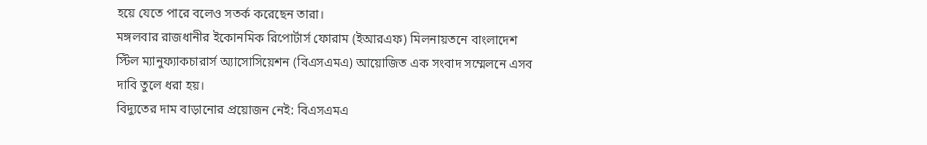হয়ে যেতে পারে বলেও সতর্ক করেছেন তারা।
মঙ্গলবার রাজধানীর ইকোনমিক রিপোর্টার্স ফোরাম (ইআরএফ) মিলনায়তনে বাংলাদেশ স্টিল ম্যানুফ্যাকচারার্স অ্যাসোসিয়েশন (বিএসএমএ) আয়োজিত এক সংবাদ সম্মেলনে এসব দাবি তুলে ধরা হয়।
বিদ্যুতের দাম বাড়ানোর প্রয়োজন নেই: বিএসএমএ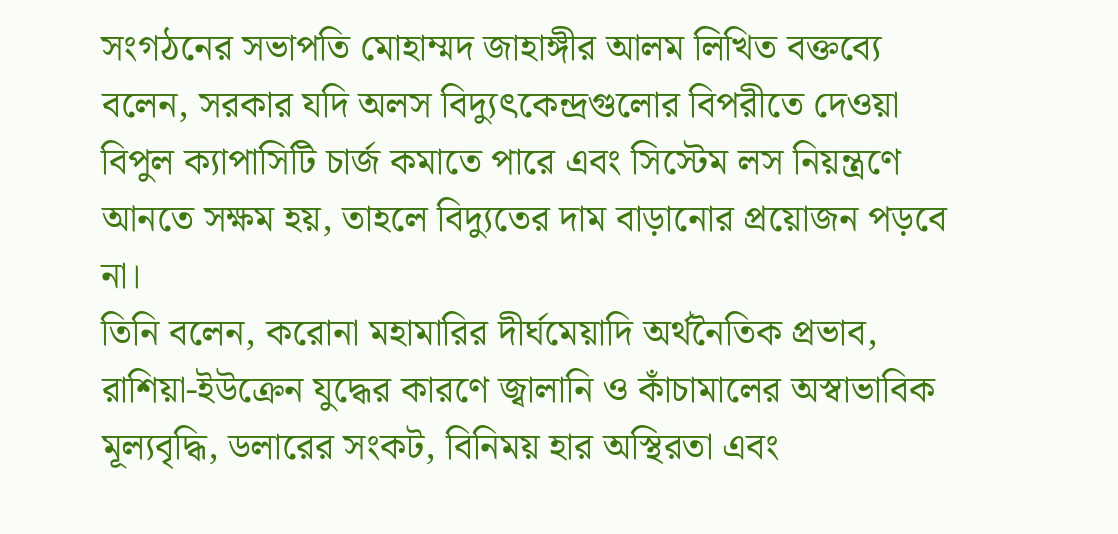সংগঠনের সভাপতি মোহাম্মদ জাহাঙ্গীর আলম লিখিত বক্তব্যে বলেন, সরকার যদি অলস বিদ্যুৎকেন্দ্রগুলোর বিপরীতে দেওয়া বিপুল ক্যাপাসিটি চার্জ কমাতে পারে এবং সিস্টেম লস নিয়ন্ত্রণে আনতে সক্ষম হয়, তাহলে বিদ্যুতের দাম বাড়ানোর প্রয়োজন পড়বে না।
তিনি বলেন, করোনা মহামারির দীর্ঘমেয়াদি অর্থনৈতিক প্রভাব, রাশিয়া-ইউক্রেন যুদ্ধের কারণে জ্বালানি ও কাঁচামালের অস্বাভাবিক মূল্যবৃদ্ধি, ডলারের সংকট, বিনিময় হার অস্থিরতা এবং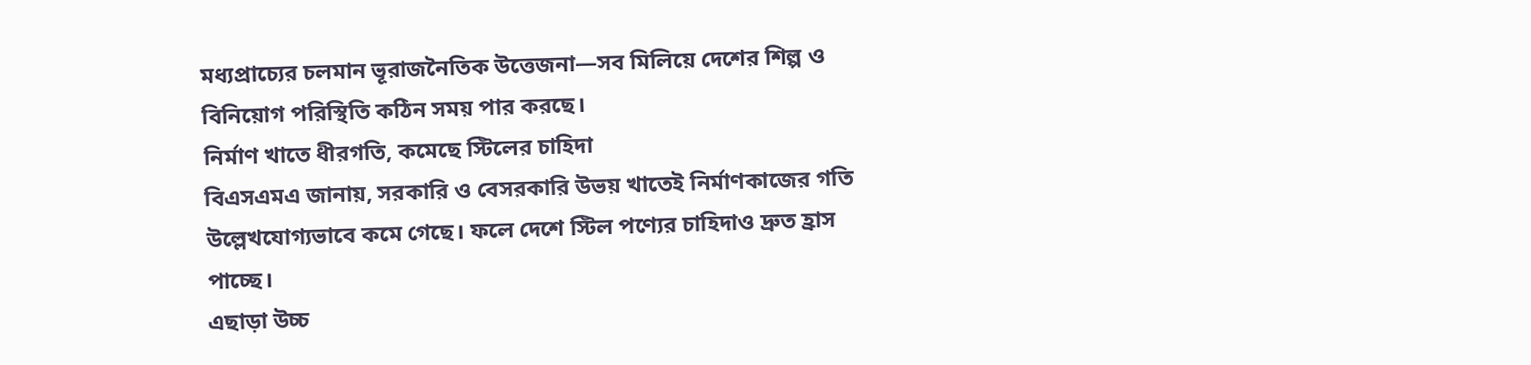মধ্যপ্রাচ্যের চলমান ভূরাজনৈতিক উত্তেজনা—সব মিলিয়ে দেশের শিল্প ও বিনিয়োগ পরিস্থিতি কঠিন সময় পার করছে।
নির্মাণ খাতে ধীরগতি, কমেছে স্টিলের চাহিদা
বিএসএমএ জানায়, সরকারি ও বেসরকারি উভয় খাতেই নির্মাণকাজের গতি উল্লেখযোগ্যভাবে কমে গেছে। ফলে দেশে স্টিল পণ্যের চাহিদাও দ্রুত হ্রাস পাচ্ছে।
এছাড়া উচ্চ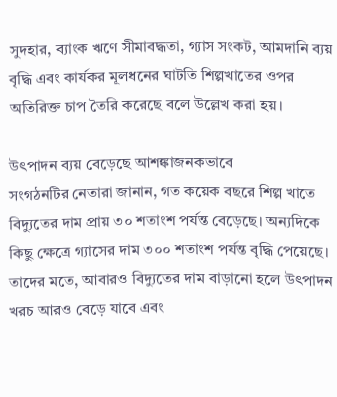সুদহার, ব্যাংক ঋণে সীমাবদ্ধতা, গ্যাস সংকট, আমদানি ব্যয় বৃদ্ধি এবং কার্যকর মূলধনের ঘাটতি শিল্পখাতের ওপর অতিরিক্ত চাপ তৈরি করেছে বলে উল্লেখ করা হয়।

উৎপাদন ব্যয় বেড়েছে আশঙ্কাজনকভাবে
সংগঠনটির নেতারা জানান, গত কয়েক বছরে শিল্প খাতে বিদ্যুতের দাম প্রায় ৩০ শতাংশ পর্যন্ত বেড়েছে। অন্যদিকে কিছু ক্ষেত্রে গ্যাসের দাম ৩০০ শতাংশ পর্যন্ত বৃদ্ধি পেয়েছে।
তাদের মতে, আবারও বিদ্যুতের দাম বাড়ানো হলে উৎপাদন খরচ আরও বেড়ে যাবে এবং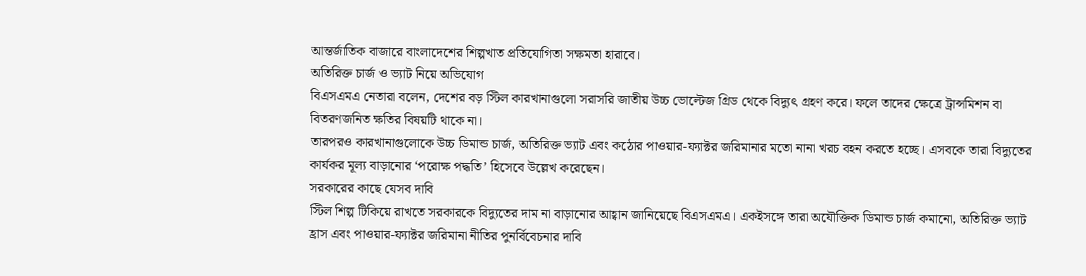আন্তর্জাতিক বাজারে বাংলাদেশের শিল্পখাত প্রতিযোগিতা সক্ষমতা হারাবে।
অতিরিক্ত চার্জ ও ভ্যাট নিয়ে অভিযোগ
বিএসএমএ নেতারা বলেন, দেশের বড় স্টিল কারখানাগুলো সরাসরি জাতীয় উচ্চ ভোল্টেজ গ্রিড থেকে বিদ্যুৎ গ্রহণ করে। ফলে তাদের ক্ষেত্রে ট্রান্সমিশন বা বিতরণজনিত ক্ষতির বিষয়টি থাকে না।
তারপরও কারখানাগুলোকে উচ্চ ডিমান্ড চার্জ, অতিরিক্ত ভ্যাট এবং কঠোর পাওয়ার-ফ্যাক্টর জরিমানার মতো নানা খরচ বহন করতে হচ্ছে। এসবকে তারা বিদ্যুতের কার্যকর মূল্য বাড়ানোর ‘পরোক্ষ পদ্ধতি’ হিসেবে উল্লেখ করেছেন।
সরকারের কাছে যেসব দাবি
স্টিল শিল্প টিকিয়ে রাখতে সরকারকে বিদ্যুতের দাম না বাড়ানোর আহ্বান জানিয়েছে বিএসএমএ। একইসঙ্গে তারা অযৌক্তিক ডিমান্ড চার্জ কমানো, অতিরিক্ত ভ্যাট হ্রাস এবং পাওয়ার-ফ্যাক্টর জরিমানা নীতির পুনর্বিবেচনার দাবি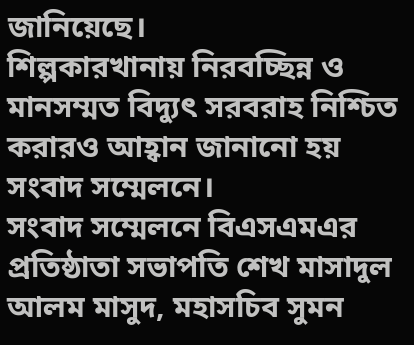জানিয়েছে।
শিল্পকারখানায় নিরবচ্ছিন্ন ও মানসম্মত বিদ্যুৎ সরবরাহ নিশ্চিত করারও আহ্বান জানানো হয় সংবাদ সম্মেলনে।
সংবাদ সম্মেলনে বিএসএমএর প্রতিষ্ঠাতা সভাপতি শেখ মাসাদুল আলম মাসুদ, মহাসচিব সুমন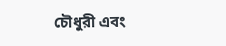চৌধুরী এবং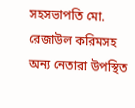সহসভাপতি মো. রেজাউল করিমসহ অন্য নেতারা উপস্থিত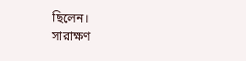ছিলেন।
সারাক্ষণ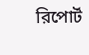রিপোর্ট